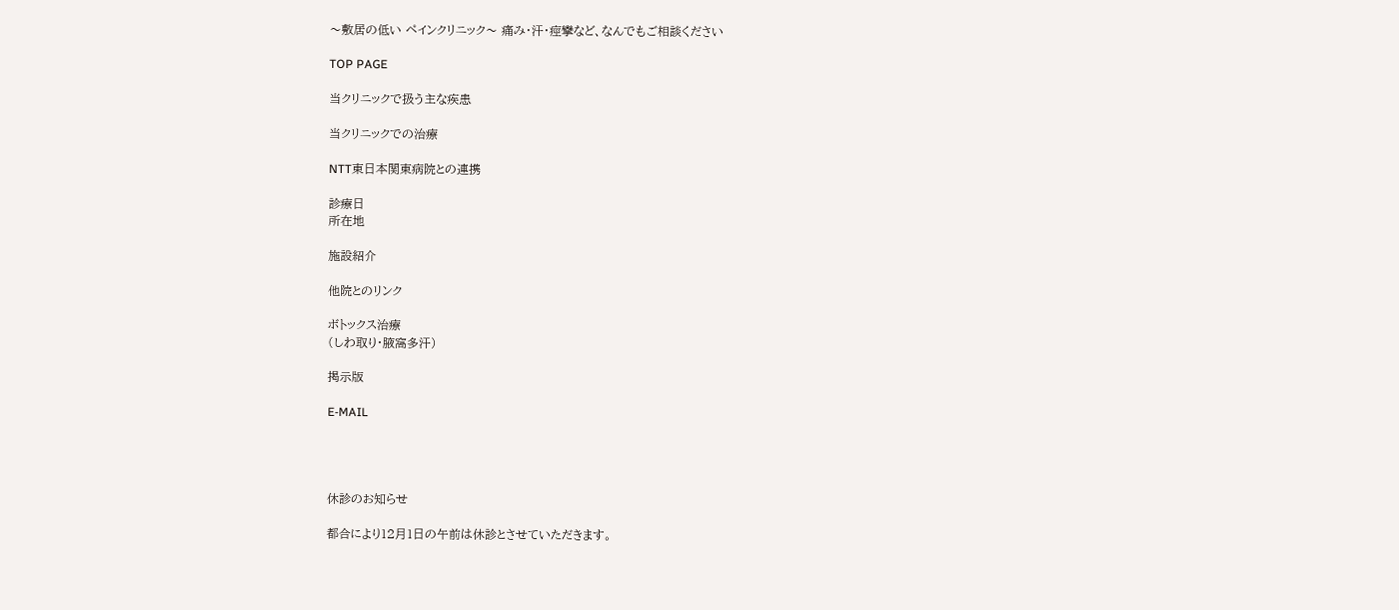〜敷居の低い ペインクリニック〜 痛み・汗・痙攣など、なんでもご相談ください

TOP PAGE

当クリニックで扱う主な疾患

当クリニックでの治療

NTT東日本関東病院との連携

診療日
所在地

施設紹介

他院とのリンク

ボトックス治療
(しわ取り・腋窩多汗)

掲示版

E-MAIL




休診のお知らせ

都合により12月1日の午前は休診とさせていただきます。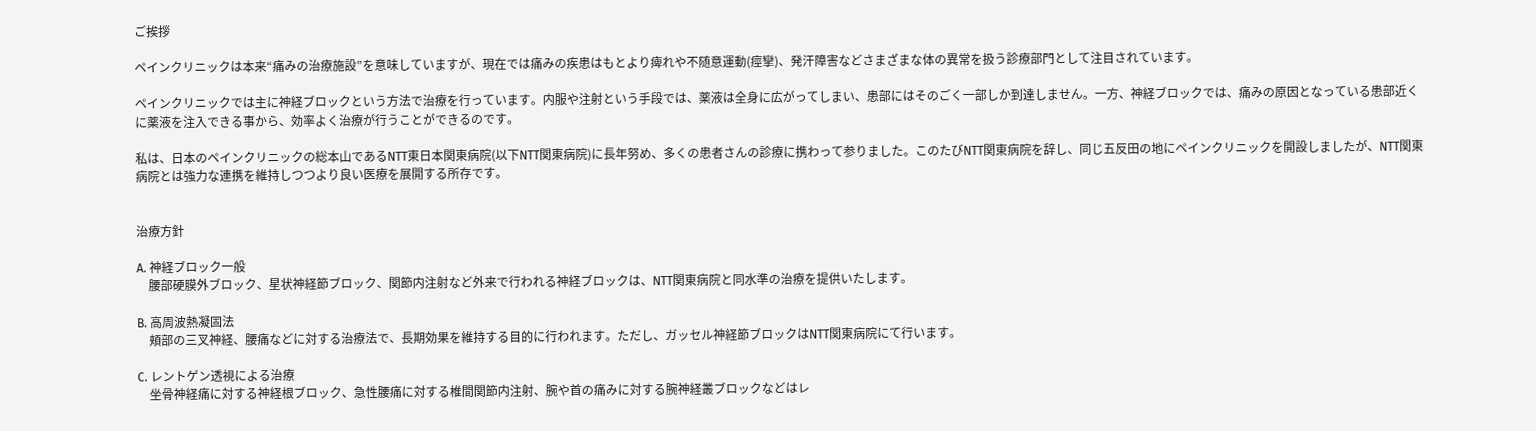ご挨拶

ペインクリニックは本来“痛みの治療施設”を意味していますが、現在では痛みの疾患はもとより痺れや不随意運動(痙攣)、発汗障害などさまざまな体の異常を扱う診療部門として注目されています。

ペインクリニックでは主に神経ブロックという方法で治療を行っています。内服や注射という手段では、薬液は全身に広がってしまい、患部にはそのごく一部しか到達しません。一方、神経ブロックでは、痛みの原因となっている患部近くに薬液を注入できる事から、効率よく治療が行うことができるのです。

私は、日本のペインクリニックの総本山であるNTT東日本関東病院(以下NTT関東病院)に長年努め、多くの患者さんの診療に携わって参りました。このたびNTT関東病院を辞し、同じ五反田の地にペインクリニックを開設しましたが、NTT関東病院とは強力な連携を維持しつつより良い医療を展開する所存です。


治療方針

A. 神経ブロック一般
    腰部硬膜外ブロック、星状神経節ブロック、関節内注射など外来で行われる神経ブロックは、NTT関東病院と同水準の治療を提供いたします。

B. 高周波熱凝固法
    頬部の三叉神経、腰痛などに対する治療法で、長期効果を維持する目的に行われます。ただし、ガッセル神経節ブロックはNTT関東病院にて行います。

C. レントゲン透視による治療
    坐骨神経痛に対する神経根ブロック、急性腰痛に対する椎間関節内注射、腕や首の痛みに対する腕神経叢ブロックなどはレ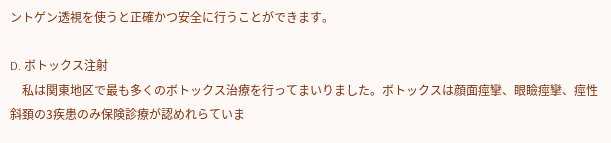ントゲン透視を使うと正確かつ安全に行うことができます。

D. ボトックス注射
    私は関東地区で最も多くのボトックス治療を行ってまいりました。ボトックスは顔面痙攣、眼瞼痙攣、痙性斜頚の3疾患のみ保険診療が認めれらていま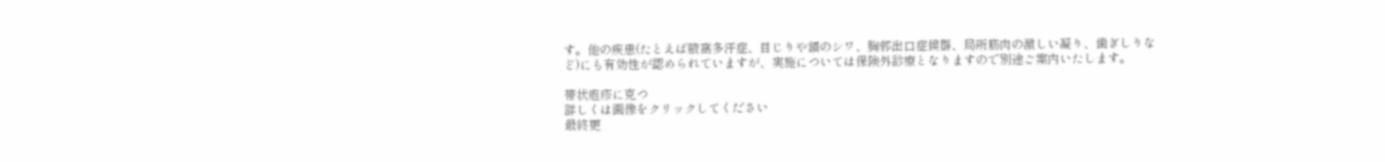す。他の疾患(たとえば腋窩多汗症、目じりや額のシワ、胸郭出口症候群、局所筋肉の激しい凝り、歯ぎしりなど)にも有効性が認められていますが、実施については保険外診療となりますので別途ご案内いたします。

帯状疱疹に克つ
詳しくは画像をクリックしてください
最終更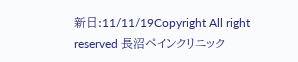新日:11/11/19Copyright All right reserved 長沼ペインクリニック